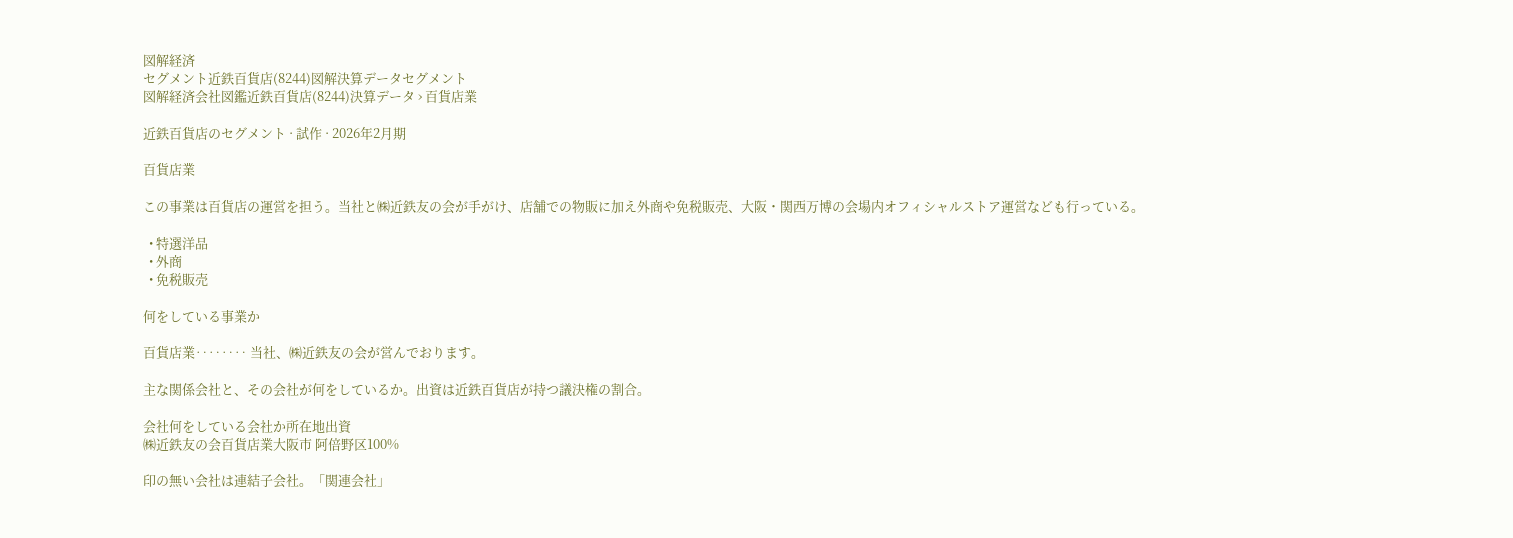図解経済
セグメント近鉄百貨店(8244)図解決算データセグメント
図解経済会社図鑑近鉄百貨店(8244)決算データ › 百貨店業

近鉄百貨店のセグメント · 試作 · 2026年2月期

百貨店業

この事業は百貨店の運営を担う。当社と㈱近鉄友の会が手がけ、店舗での物販に加え外商や免税販売、大阪・関西万博の会場内オフィシャルストア運営なども行っている。

  • 特選洋品
  • 外商
  • 免税販売

何をしている事業か

百貨店業‥‥‥‥ 当社、㈱近鉄友の会が営んでおります。

主な関係会社と、その会社が何をしているか。出資は近鉄百貨店が持つ議決権の割合。

会社何をしている会社か所在地出資
㈱近鉄友の会百貨店業大阪市 阿倍野区100%

印の無い会社は連結子会社。「関連会社」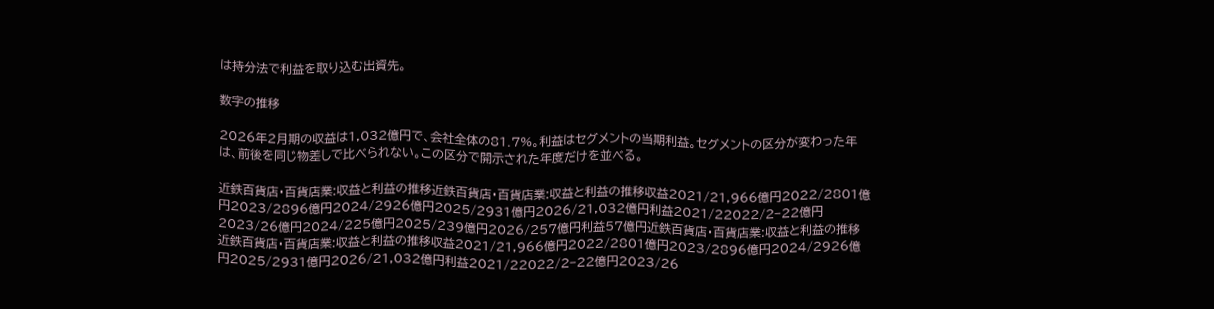は持分法で利益を取り込む出資先。

数字の推移

2026年2月期の収益は1,032億円で、会社全体の81.7%。利益はセグメントの当期利益。セグメントの区分が変わった年は、前後を同じ物差しで比べられない。この区分で開示された年度だけを並べる。

近鉄百貨店・百貨店業:収益と利益の推移近鉄百貨店・百貨店業:収益と利益の推移収益2021/21,966億円2022/2801億円2023/2896億円2024/2926億円2025/2931億円2026/21,032億円利益2021/22022/2−22億円2023/26億円2024/225億円2025/239億円2026/257億円利益57億円近鉄百貨店・百貨店業:収益と利益の推移近鉄百貨店・百貨店業:収益と利益の推移収益2021/21,966億円2022/2801億円2023/2896億円2024/2926億円2025/2931億円2026/21,032億円利益2021/22022/2−22億円2023/26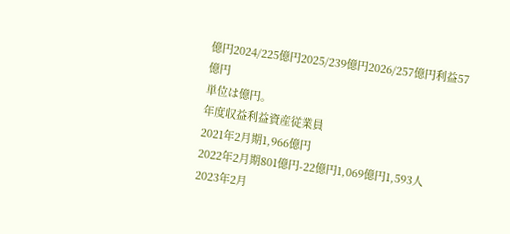億円2024/225億円2025/239億円2026/257億円利益57億円
単位は億円。
年度収益利益資産従業員
2021年2月期1,966億円
2022年2月期801億円-22億円1,069億円1,593人
2023年2月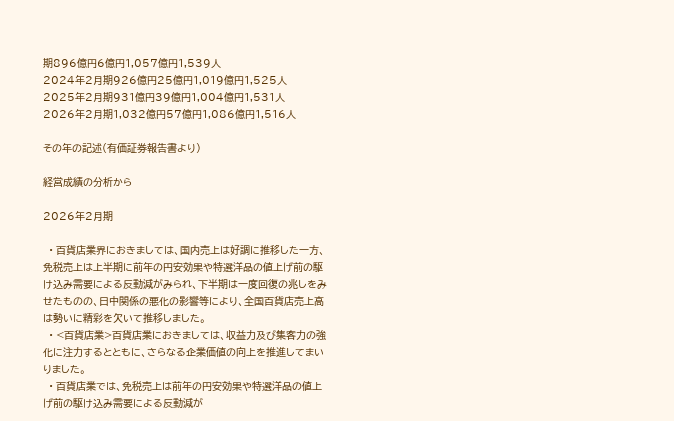期896億円6億円1,057億円1,539人
2024年2月期926億円25億円1,019億円1,525人
2025年2月期931億円39億円1,004億円1,531人
2026年2月期1,032億円57億円1,086億円1,516人

その年の記述(有価証券報告書より)

経営成績の分析から

2026年2月期

  • 百貨店業界におきましては、国内売上は好調に推移した一方、免税売上は上半期に前年の円安効果や特選洋品の値上げ前の駆け込み需要による反動減がみられ、下半期は一度回復の兆しをみせたものの、日中関係の悪化の影響等により、全国百貨店売上高は勢いに精彩を欠いて推移しました。
  • <百貨店業>百貨店業におきましては、収益力及び集客力の強化に注力するとともに、さらなる企業価値の向上を推進してまいりました。
  • 百貨店業では、免税売上は前年の円安効果や特選洋品の値上げ前の駆け込み需要による反動減が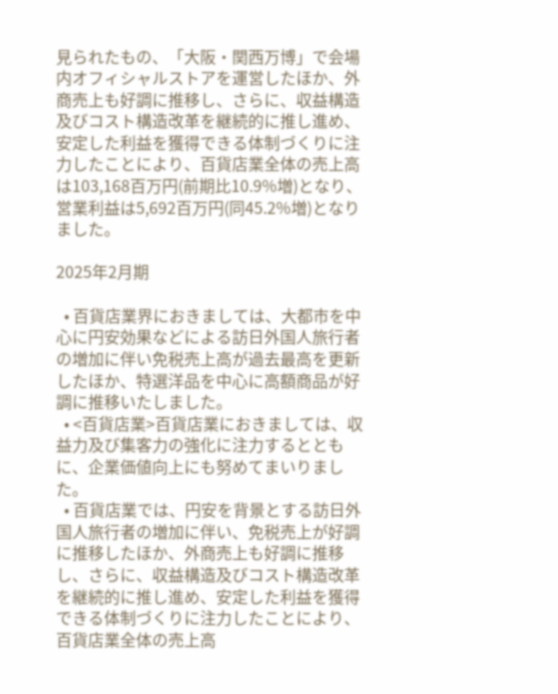見られたもの、「大阪・関西万博」で会場内オフィシャルストアを運営したほか、外商売上も好調に推移し、さらに、収益構造及びコスト構造改革を継続的に推し進め、安定した利益を獲得できる体制づくりに注力したことにより、百貨店業全体の売上高は103,168百万円(前期比10.9%増)となり、営業利益は5,692百万円(同45.2%増)となりました。

2025年2月期

  • 百貨店業界におきましては、大都市を中心に円安効果などによる訪日外国人旅行者の増加に伴い免税売上高が過去最高を更新したほか、特選洋品を中心に高額商品が好調に推移いたしました。
  • <百貨店業>百貨店業におきましては、収益力及び集客力の強化に注力するとともに、企業価値向上にも努めてまいりました。
  • 百貨店業では、円安を背景とする訪日外国人旅行者の増加に伴い、免税売上が好調に推移したほか、外商売上も好調に推移し、さらに、収益構造及びコスト構造改革を継続的に推し進め、安定した利益を獲得できる体制づくりに注力したことにより、百貨店業全体の売上高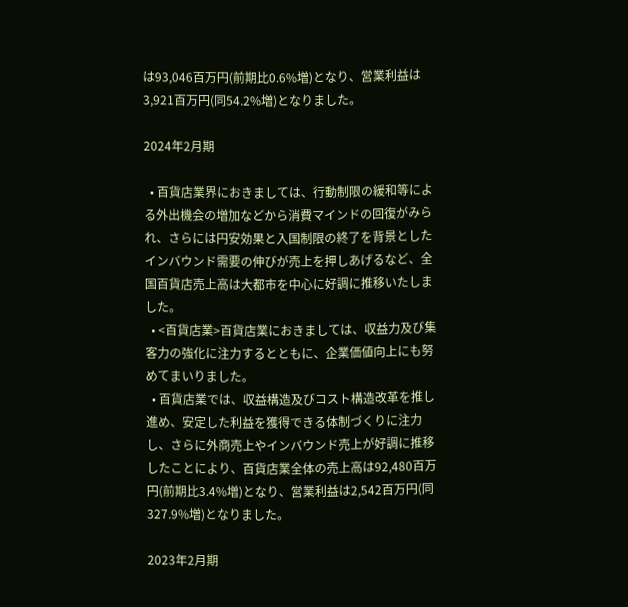は93,046百万円(前期比0.6%増)となり、営業利益は3,921百万円(同54.2%増)となりました。

2024年2月期

  • 百貨店業界におきましては、行動制限の緩和等による外出機会の増加などから消費マインドの回復がみられ、さらには円安効果と入国制限の終了を背景としたインバウンド需要の伸びが売上を押しあげるなど、全国百貨店売上高は大都市を中心に好調に推移いたしました。
  • <百貨店業>百貨店業におきましては、収益力及び集客力の強化に注力するとともに、企業価値向上にも努めてまいりました。
  • 百貨店業では、収益構造及びコスト構造改革を推し進め、安定した利益を獲得できる体制づくりに注力し、さらに外商売上やインバウンド売上が好調に推移したことにより、百貨店業全体の売上高は92,480百万円(前期比3.4%増)となり、営業利益は2,542百万円(同327.9%増)となりました。

2023年2月期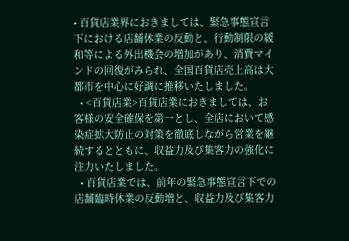• 百貨店業界におきましては、緊急事態宣言下における店舗休業の反動と、行動制限の緩和等による外出機会の増加があり、消費マインドの回復がみられ、全国百貨店売上高は大都市を中心に好調に推移いたしました。
  • <百貨店業>百貨店業におきましては、お客様の安全確保を第一とし、全店において感染症拡大防止の対策を徹底しながら営業を継続するとともに、収益力及び集客力の強化に注力いたしました。
  • 百貨店業では、前年の緊急事態宣言下での店舗臨時休業の反動増と、収益力及び集客力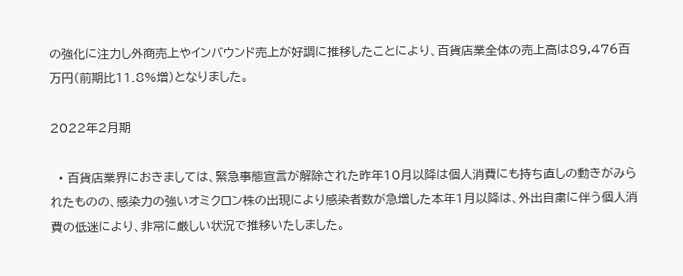の強化に注力し外商売上やインバウンド売上が好調に推移したことにより、百貨店業全体の売上高は89,476百万円(前期比11.8%増)となりました。

2022年2月期

  • 百貨店業界におきましては、緊急事態宣言が解除された昨年10月以降は個人消費にも持ち直しの動きがみられたものの、感染力の強いオミクロン株の出現により感染者数が急増した本年1月以降は、外出自粛に伴う個人消費の低迷により、非常に厳しい状況で推移いたしました。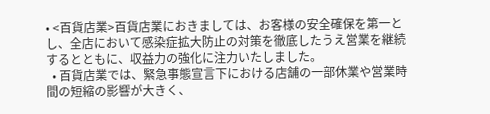• <百貨店業>百貨店業におきましては、お客様の安全確保を第一とし、全店において感染症拡大防止の対策を徹底したうえ営業を継続するとともに、収益力の強化に注力いたしました。
  • 百貨店業では、緊急事態宣言下における店舗の一部休業や営業時間の短縮の影響が大きく、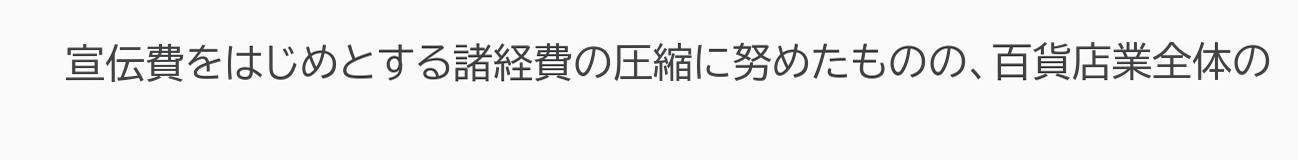宣伝費をはじめとする諸経費の圧縮に努めたものの、百貨店業全体の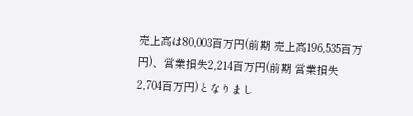売上高は80,003百万円(前期 売上高196,535百万円)、営業損失2,214百万円(前期 営業損失2,704百万円)となりまし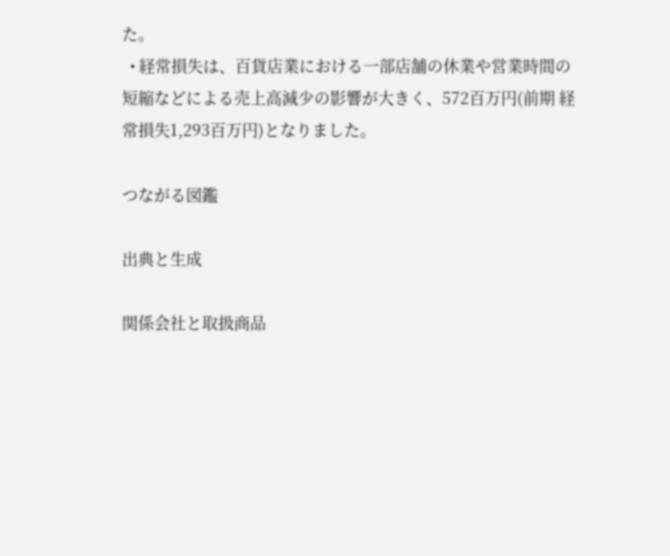た。
  • 経常損失は、百貨店業における一部店舗の休業や営業時間の短縮などによる売上高減少の影響が大きく、572百万円(前期 経常損失1,293百万円)となりました。

つながる図鑑

出典と生成

関係会社と取扱商品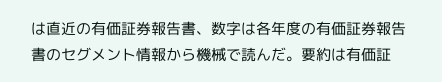は直近の有価証券報告書、数字は各年度の有価証券報告書のセグメント情報から機械で読んだ。要約は有価証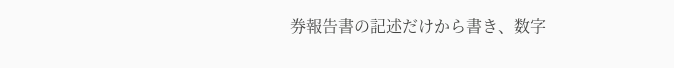券報告書の記述だけから書き、数字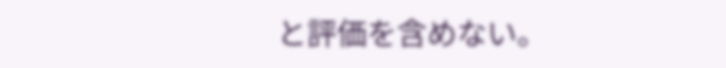と評価を含めない。